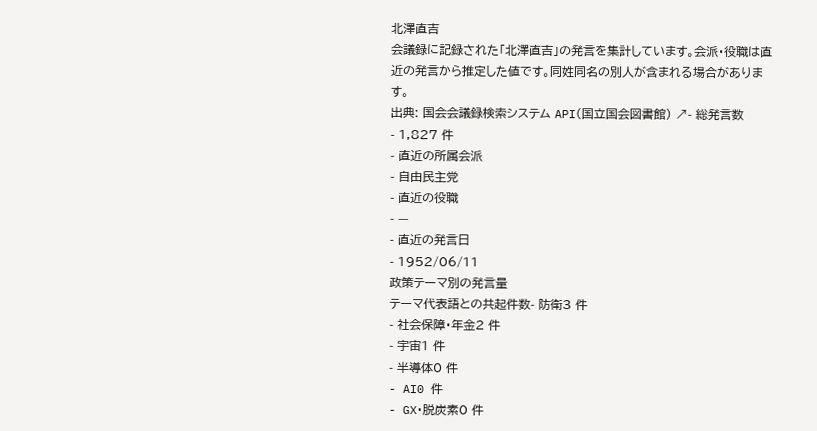北澤直吉
会議録に記録された「北澤直吉」の発言を集計しています。会派・役職は直近の発言から推定した値です。同姓同名の別人が含まれる場合があります。
出典: 国会会議録検索システム API(国立国会図書館) ↗- 総発言数
- 1,827 件
- 直近の所属会派
- 自由民主党
- 直近の役職
- —
- 直近の発言日
- 1952/06/11
政策テーマ別の発言量
テーマ代表語との共起件数- 防衛3 件
- 社会保障・年金2 件
- 宇宙1 件
- 半導体0 件
- AI0 件
- GX・脱炭素0 件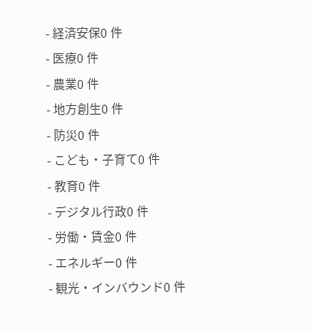- 経済安保0 件
- 医療0 件
- 農業0 件
- 地方創生0 件
- 防災0 件
- こども・子育て0 件
- 教育0 件
- デジタル行政0 件
- 労働・賃金0 件
- エネルギー0 件
- 観光・インバウンド0 件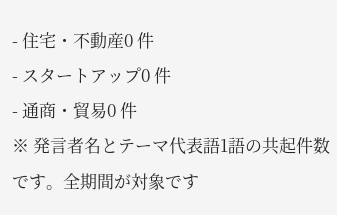- 住宅・不動産0 件
- スタートアップ0 件
- 通商・貿易0 件
※ 発言者名とテーマ代表語1語の共起件数です。全期間が対象です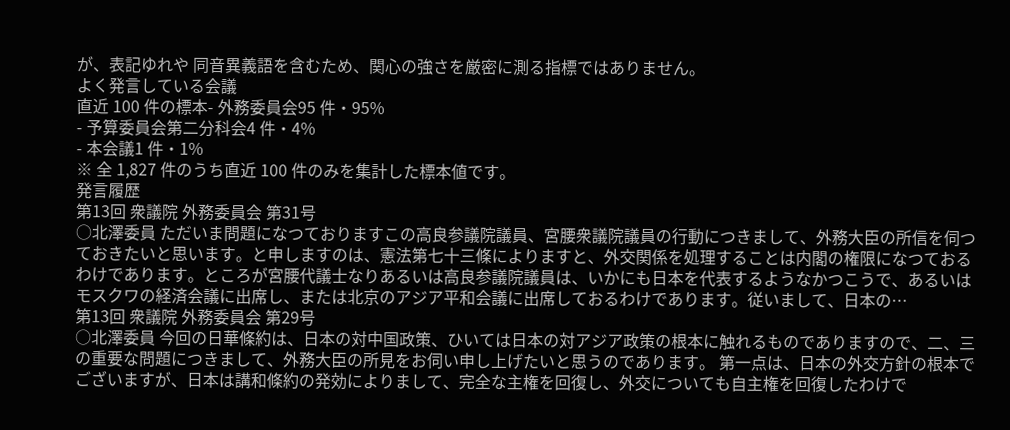が、表記ゆれや 同音異義語を含むため、関心の強さを厳密に測る指標ではありません。
よく発言している会議
直近 100 件の標本- 外務委員会95 件・95%
- 予算委員会第二分科会4 件・4%
- 本会議1 件・1%
※ 全 1,827 件のうち直近 100 件のみを集計した標本値です。
発言履歴
第13回 衆議院 外務委員会 第31号
○北澤委員 ただいま問題になつておりますこの高良参議院議員、宮腰衆議院議員の行動につきまして、外務大臣の所信を伺つておきたいと思います。と申しますのは、憲法第七十三條によりますと、外交関係を処理することは内閣の権限になつておるわけであります。ところが宮腰代議士なりあるいは高良参議院議員は、いかにも日本を代表するようなかつこうで、あるいはモスクワの経済会議に出席し、または北京のアジア平和会議に出席しておるわけであります。従いまして、日本の…
第13回 衆議院 外務委員会 第29号
○北澤委員 今回の日華條約は、日本の対中国政策、ひいては日本の対アジア政策の根本に触れるものでありますので、二、三の重要な問題につきまして、外務大臣の所見をお伺い申し上げたいと思うのであります。 第一点は、日本の外交方針の根本でございますが、日本は講和條約の発効によりまして、完全な主権を回復し、外交についても自主権を回復したわけで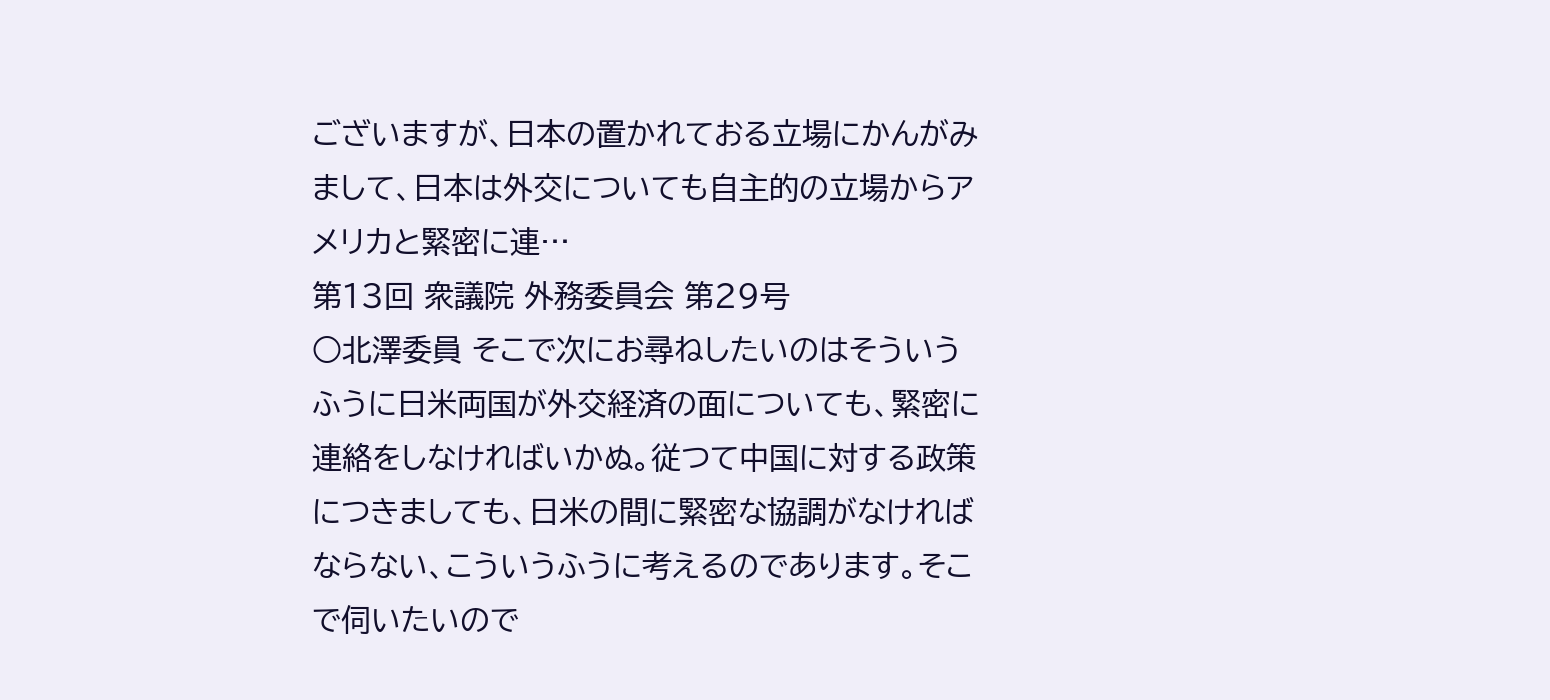ございますが、日本の置かれておる立場にかんがみまして、日本は外交についても自主的の立場からアメリカと緊密に連…
第13回 衆議院 外務委員会 第29号
○北澤委員 そこで次にお尋ねしたいのはそういうふうに日米両国が外交経済の面についても、緊密に連絡をしなければいかぬ。従つて中国に対する政策につきましても、日米の間に緊密な協調がなければならない、こういうふうに考えるのであります。そこで伺いたいので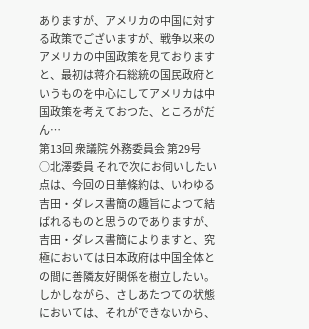ありますが、アメリカの中国に対する政策でございますが、戦争以来のアメリカの中国政策を見ておりますと、最初は蒋介石総統の国民政府というものを中心にしてアメリカは中国政策を考えておつた、ところがだん…
第13回 衆議院 外務委員会 第29号
○北澤委員 それで次にお伺いしたい点は、今回の日華條約は、いわゆる吉田・ダレス書簡の趣旨によつて結ばれるものと思うのでありますが、吉田・ダレス書簡によりますと、究極においては日本政府は中国全体との間に善隣友好関係を樹立したい。しかしながら、さしあたつての状態においては、それができないから、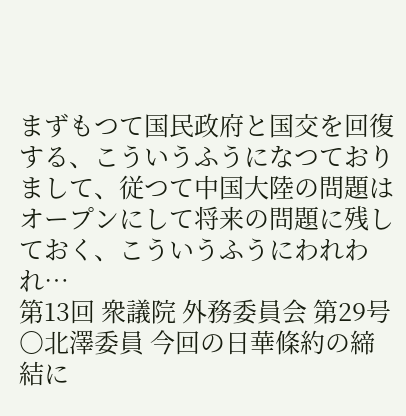まずもつて国民政府と国交を回復する、こういうふうになつておりまして、従つて中国大陸の問題はオープンにして将来の問題に残しておく、こういうふうにわれわれ…
第13回 衆議院 外務委員会 第29号
○北澤委員 今回の日華條約の締結に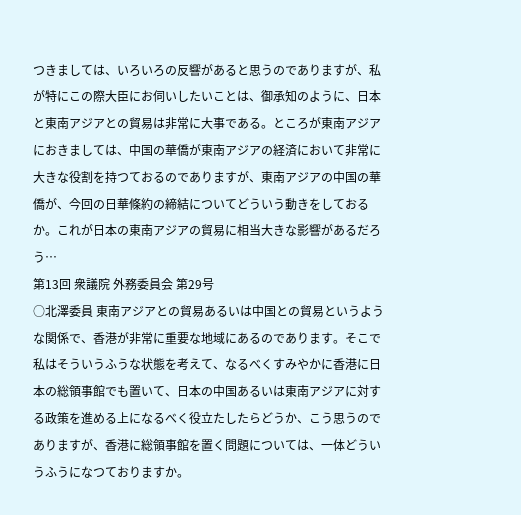つきましては、いろいろの反響があると思うのでありますが、私が特にこの際大臣にお伺いしたいことは、御承知のように、日本と東南アジアとの貿易は非常に大事である。ところが東南アジアにおきましては、中国の華僑が東南アジアの経済において非常に大きな役割を持つておるのでありますが、東南アジアの中国の華僑が、今回の日華條約の締結についてどういう動きをしておるか。これが日本の東南アジアの貿易に相当大きな影響があるだろう…
第13回 衆議院 外務委員会 第29号
○北澤委員 東南アジアとの貿易あるいは中国との貿易というような関係で、香港が非常に重要な地域にあるのであります。そこで私はそういうふうな状態を考えて、なるべくすみやかに香港に日本の総領事館でも置いて、日本の中国あるいは東南アジアに対する政策を進める上になるべく役立たしたらどうか、こう思うのでありますが、香港に総領事館を置く問題については、一体どういうふうになつておりますか。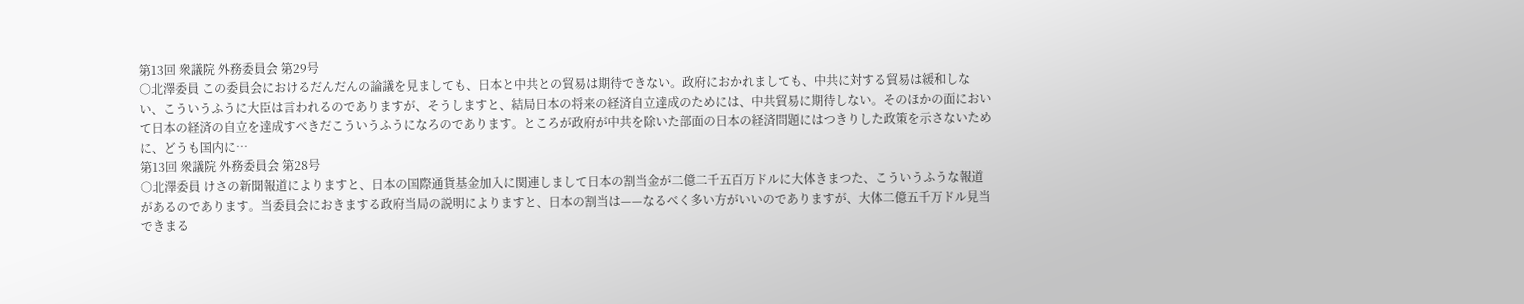第13回 衆議院 外務委員会 第29号
○北澤委員 この委員会におけるだんだんの論議を見ましても、日本と中共との貿易は期待できない。政府におかれましても、中共に対する貿易は緩和しない、こういうふうに大臣は言われるのでありますが、そうしますと、結局日本の将来の経済自立達成のためには、中共貿易に期待しない。そのほかの面において日本の経済の自立を達成すべきだこういうふうになろのであります。ところが政府が中共を除いた部面の日本の経済問題にはつきりした政策を示さないために、どうも国内に…
第13回 衆議院 外務委員会 第28号
○北澤委員 けさの新聞報道によりますと、日本の国際通貨基金加入に関連しまして日本の割当金が二億二千五百万ドルに大体きまつた、こういうふうな報道があるのであります。当委員会におきまする政府当局の説明によりますと、日本の割当は——なるべく多い方がいいのでありますが、大体二億五千万ドル見当できまる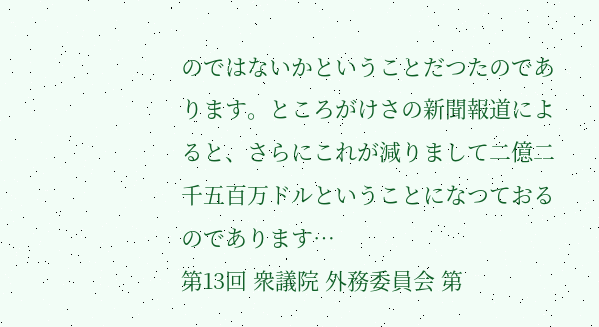のではないかということだつたのであります。ところがけさの新聞報道によると、さらにこれが減りまして二億二千五百万ドルということになつておるのであります…
第13回 衆議院 外務委員会 第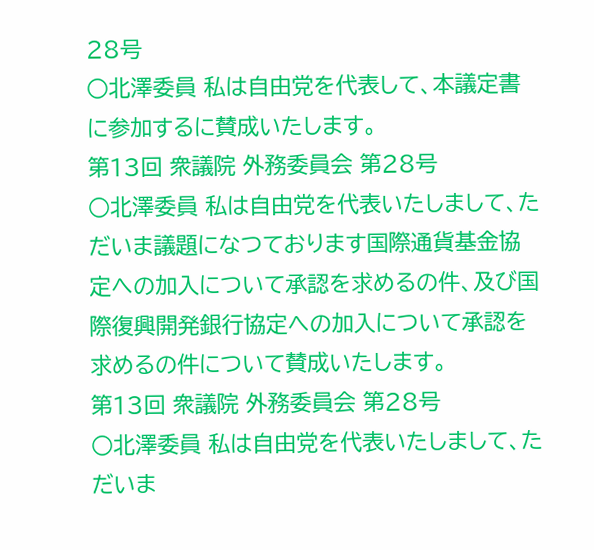28号
○北澤委員 私は自由党を代表して、本議定書に参加するに賛成いたします。
第13回 衆議院 外務委員会 第28号
○北澤委員 私は自由党を代表いたしまして、ただいま議題になつております国際通貨基金協定への加入について承認を求めるの件、及び国際復興開発銀行協定への加入について承認を求めるの件について賛成いたします。
第13回 衆議院 外務委員会 第28号
○北澤委員 私は自由党を代表いたしまして、ただいま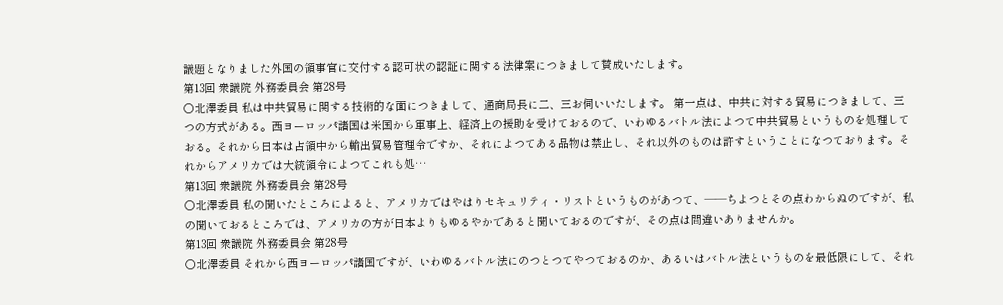議題となりました外国の領事官に交付する認可状の認証に関する法律案につきまして賛成いたします。
第13回 衆議院 外務委員会 第28号
○北澤委員 私は中共貿易に関する技術的な面につきまして、通商局長に二、三お伺いいたします。 第一点は、中共に対する貿易につきまして、三つの方式がある。西ヨーロッパ諸国は米国から軍事上、経済上の援助を受けておるので、いわゆるバトル法によつて中共貿易というものを処理しておる。それから日本は占領中から輸出貿易管理令ですか、それによつてある品物は禁止し、それ以外のものは許すということになつております。それからアメリカでは大統領令によつてこれも処…
第13回 衆議院 外務委員会 第28号
○北澤委員 私の聞いたところによると、アメリカではやはりセキュリティ・リストというものがあつて、——ちよつとその点わからぬのですが、私の聞いておるところでは、アメリカの方が日本よりもゆるやかであると聞いておるのですが、その点は間違いありませんか。
第13回 衆議院 外務委員会 第28号
○北澤委員 それから西ヨーロッパ諸国ですが、いわゆるバトル法にのつとつてやつておるのか、あるいはバトル法というものを最低限にして、それ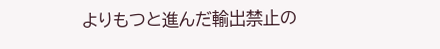よりもつと進んだ輸出禁止の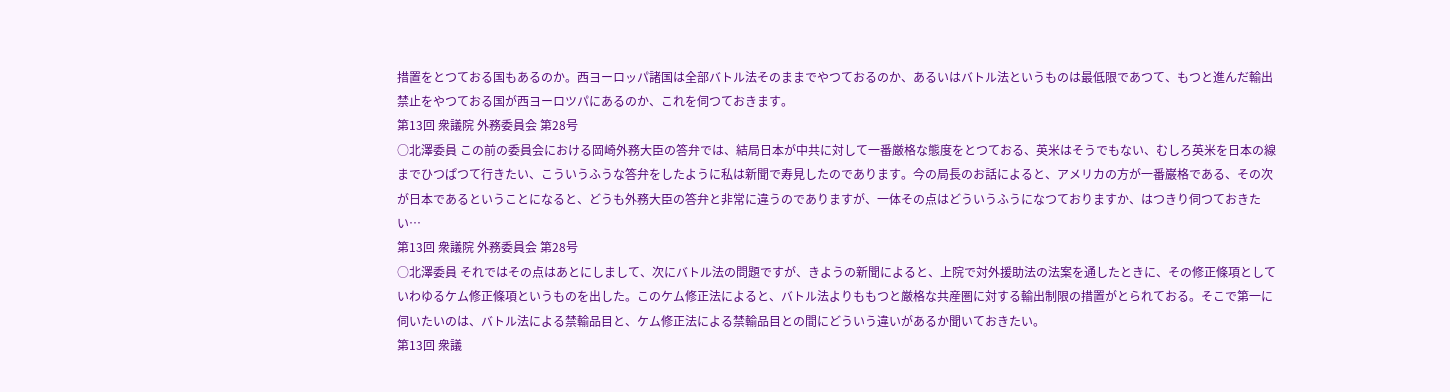措置をとつておる国もあるのか。西ヨーロッパ諸国は全部バトル法そのままでやつておるのか、あるいはバトル法というものは最低限であつて、もつと進んだ輸出禁止をやつておる国が西ヨーロツパにあるのか、これを伺つておきます。
第13回 衆議院 外務委員会 第28号
○北澤委員 この前の委員会における岡崎外務大臣の答弁では、結局日本が中共に対して一番厳格な態度をとつておる、英米はそうでもない、むしろ英米を日本の線までひつぱつて行きたい、こういうふうな答弁をしたように私は新聞で寿見したのであります。今の局長のお話によると、アメリカの方が一番巌格である、その次が日本であるということになると、どうも外務大臣の答弁と非常に違うのでありますが、一体その点はどういうふうになつておりますか、はつきり伺つておきたい…
第13回 衆議院 外務委員会 第28号
○北澤委員 それではその点はあとにしまして、次にバトル法の問題ですが、きようの新聞によると、上院で対外援助法の法案を通したときに、その修正條項としていわゆるケム修正條項というものを出した。このケム修正法によると、バトル法よりももつと厳格な共産圏に対する輸出制限の措置がとられておる。そこで第一に伺いたいのは、バトル法による禁輸品目と、ケム修正法による禁輸品目との間にどういう違いがあるか聞いておきたい。
第13回 衆議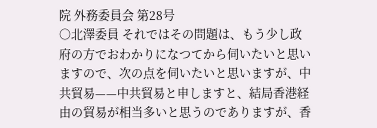院 外務委員会 第28号
○北澤委員 それではその問題は、もう少し政府の方でおわかりになつてから伺いたいと思いますので、次の点を伺いたいと思いますが、中共貿易——中共貿易と申しますと、結局香港経由の貿易が相当多いと思うのでありますが、香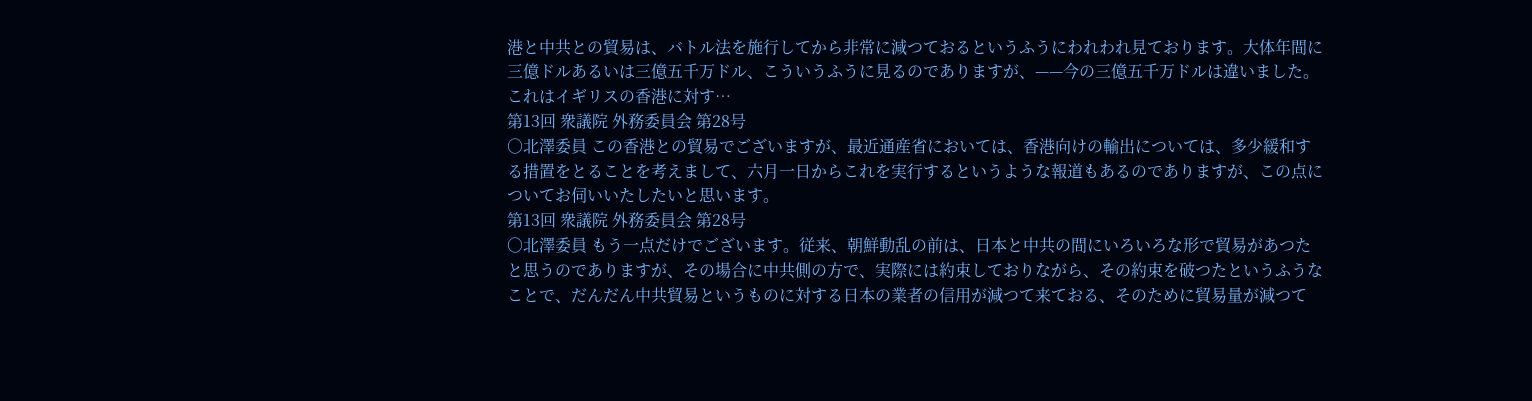港と中共との貿易は、バトル法を施行してから非常に減つておるというふうにわれわれ見ております。大体年間に三億ドルあるいは三億五千万ドル、こういうふうに見るのでありますが、——今の三億五千万ドルは違いました。これはイギリスの香港に対す…
第13回 衆議院 外務委員会 第28号
○北澤委員 この香港との貿易でございますが、最近通産省においては、香港向けの輸出については、多少緩和する措置をとることを考えまして、六月一日からこれを実行するというような報道もあるのでありますが、この点についてお伺いいたしたいと思います。
第13回 衆議院 外務委員会 第28号
○北澤委員 もう一点だけでございます。従来、朝鮮動乱の前は、日本と中共の間にいろいろな形で貿易があつたと思うのでありますが、その場合に中共側の方で、実際には約束しておりながら、その約束を破つたというふうなことで、だんだん中共貿易というものに対する日本の業者の信用が減つて来ておる、そのために貿易量が減つて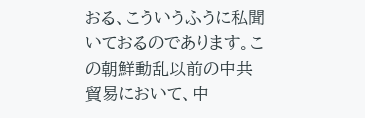おる、こういうふうに私聞いておるのであります。この朝鮮動乱以前の中共貿易において、中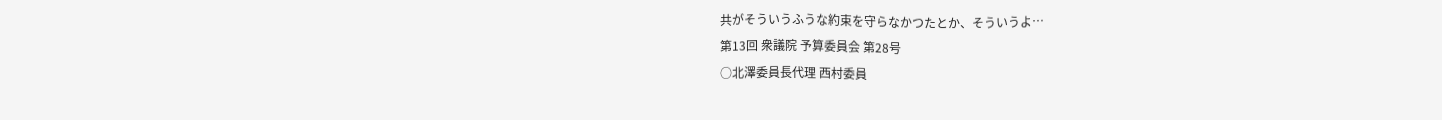共がそういうふうな約束を守らなかつたとか、そういうよ…
第13回 衆議院 予算委員会 第28号
○北澤委員長代理 西村委員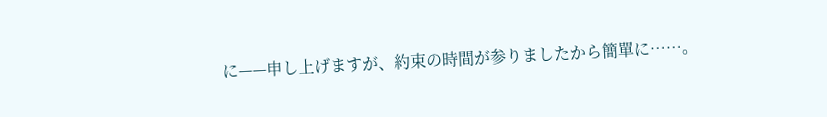に——申し上げますが、約束の時間が参りましたから簡單に……。